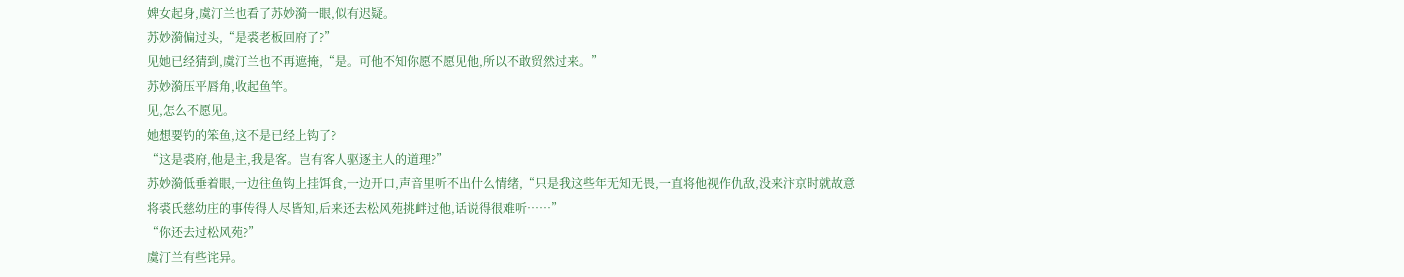婢女起身,虞汀兰也看了苏妙漪一眼,似有迟疑。
苏妙漪偏过头,“是裘老板回府了?”
见她已经猜到,虞汀兰也不再遮掩,“是。可他不知你愿不愿见他,所以不敢贸然过来。”
苏妙漪压平唇角,收起鱼竿。
见,怎么不愿见。
她想要钓的笨鱼,这不是已经上钩了?
“这是裘府,他是主,我是客。岂有客人驱逐主人的道理?”
苏妙漪低垂着眼,一边往鱼钩上挂饵食,一边开口,声音里听不出什么情绪,“只是我这些年无知无畏,一直将他视作仇敌,没来汴京时就故意将裘氏慈幼庄的事传得人尽皆知,后来还去松风苑挑衅过他,话说得很难听……”
“你还去过松风苑?”
虞汀兰有些诧异。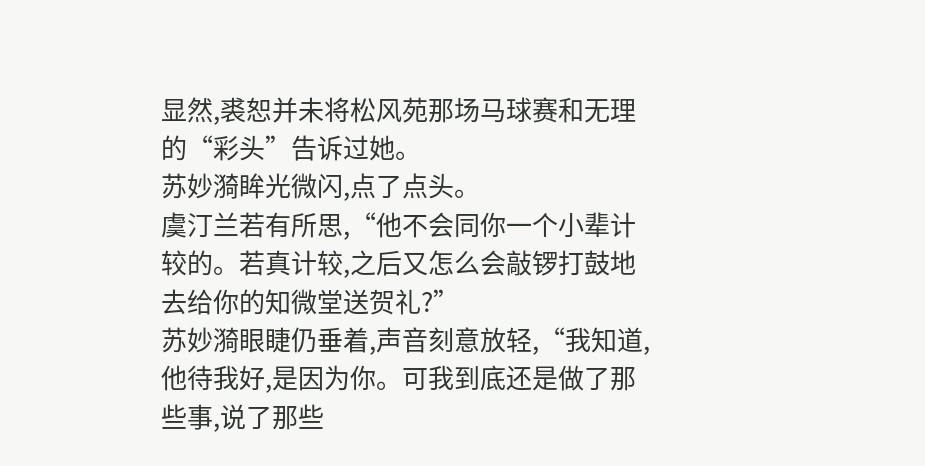显然,裘恕并未将松风苑那场马球赛和无理的“彩头”告诉过她。
苏妙漪眸光微闪,点了点头。
虞汀兰若有所思,“他不会同你一个小辈计较的。若真计较,之后又怎么会敲锣打鼓地去给你的知微堂送贺礼?”
苏妙漪眼睫仍垂着,声音刻意放轻,“我知道,他待我好,是因为你。可我到底还是做了那些事,说了那些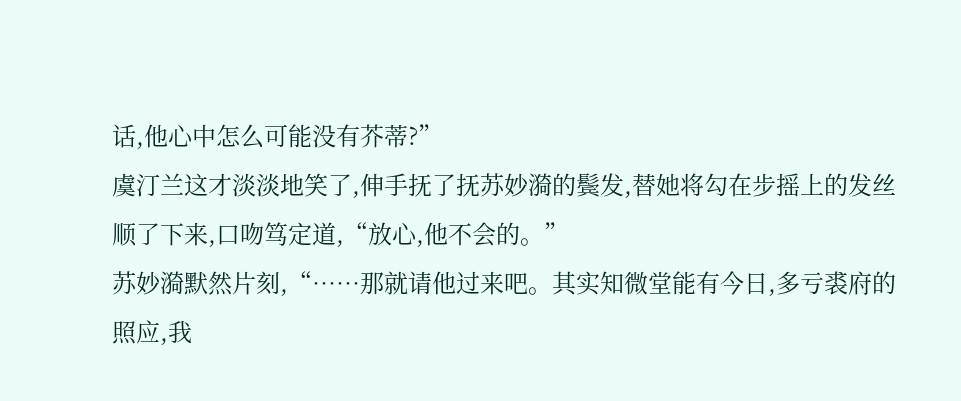话,他心中怎么可能没有芥蒂?”
虞汀兰这才淡淡地笑了,伸手抚了抚苏妙漪的鬓发,替她将勾在步摇上的发丝顺了下来,口吻笃定道,“放心,他不会的。”
苏妙漪默然片刻,“……那就请他过来吧。其实知微堂能有今日,多亏裘府的照应,我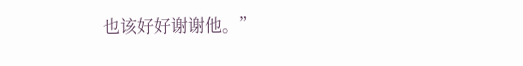也该好好谢谢他。”